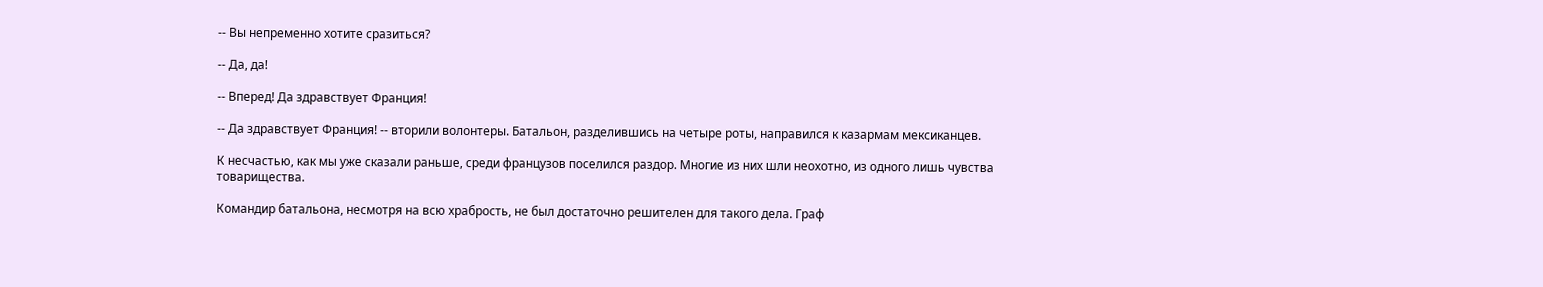-- Вы непременно хотите сразиться?

-- Да, да!

-- Вперед! Да здравствует Франция!

-- Да здравствует Франция! -- вторили волонтеры. Батальон, разделившись на четыре роты, направился к казармам мексиканцев.

К несчастью, как мы уже сказали раньше, среди французов поселился раздор. Многие из них шли неохотно, из одного лишь чувства товарищества.

Командир батальона, несмотря на всю храбрость, не был достаточно решителен для такого дела. Граф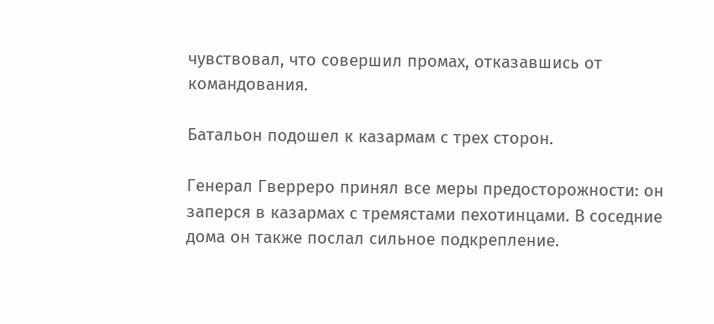чувствовал, что совершил промах, отказавшись от командования.

Батальон подошел к казармам с трех сторон.

Генерал Гверреро принял все меры предосторожности: он заперся в казармах с тремястами пехотинцами. В соседние дома он также послал сильное подкрепление.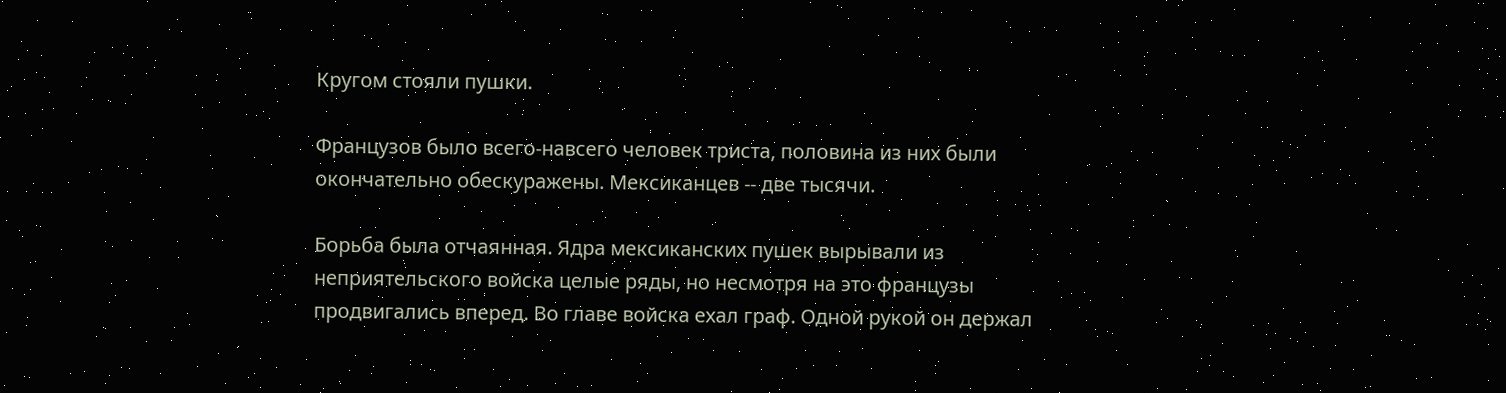Кругом стояли пушки.

Французов было всего-навсего человек триста, половина из них были окончательно обескуражены. Мексиканцев -- две тысячи.

Борьба была отчаянная. Ядра мексиканских пушек вырывали из неприятельского войска целые ряды, но несмотря на это французы продвигались вперед. Во главе войска ехал граф. Одной рукой он держал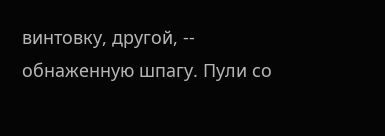винтовку, другой, -- обнаженную шпагу. Пули со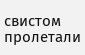свистом пролетали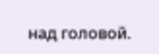над головой.